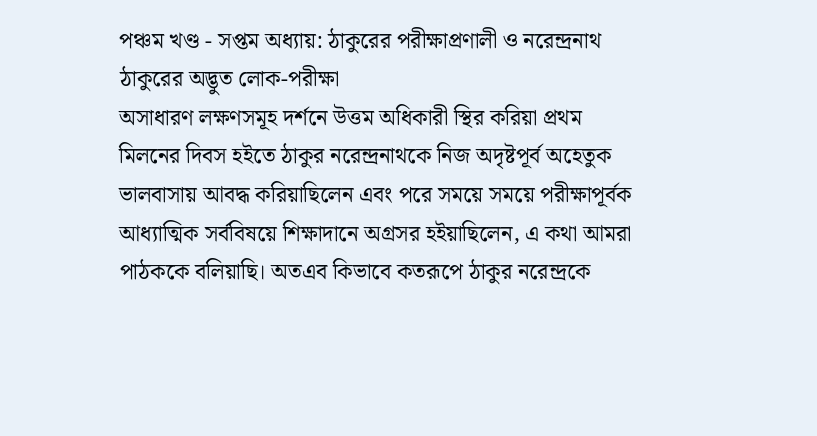পঞ্চম খণ্ড - সপ্তম অধ্যায়: ঠাকুরের পরীক্ষাপ্রণালী ও নরেন্দ্রনাথ
ঠাকুরের অদ্ভুত লোক-পরীক্ষা
অসাধারণ লক্ষণসমূহ দর্শনে উত্তম অধিকারী স্থির করিয়া প্রথম মিলনের দিবস হইতে ঠাকুর নরেন্দ্রনাথকে নিজ অদৃষ্টপূর্ব অহেতুক ভালবাসায় আবদ্ধ করিয়াছিলেন এবং পরে সময়ে সময়ে পরীক্ষাপূর্বক আধ্যাত্মিক সর্ববিষয়ে শিক্ষাদানে অগ্রসর হইয়াছিলেন, এ কথা আমরা পাঠককে বলিয়াছি। অতএব কিভাবে কতরূপে ঠাকুর নরেন্দ্রকে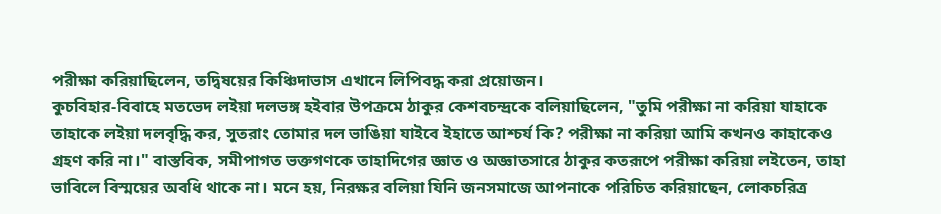পরীক্ষা করিয়াছিলেন, তদ্বিষয়ের কিঞ্চিদাভাস এখানে লিপিবদ্ধ করা প্রয়োজন।
কুচবিহার-বিবাহে মতভেদ লইয়া দলভঙ্গ হইবার উপক্রমে ঠাকুর কেশবচন্দ্রকে বলিয়াছিলেন, "তুমি পরীক্ষা না করিয়া যাহাকে তাহাকে লইয়া দলবৃদ্ধি কর, সুতরাং তোমার দল ভাঙিয়া যাইবে ইহাতে আশ্চর্য কি? পরীক্ষা না করিয়া আমি কখনও কাহাকেও গ্রহণ করি না।" বাস্তবিক, সমীপাগত ভক্তগণকে তাহাদিগের জ্ঞাত ও অজ্ঞাতসারে ঠাকুর কতরূপে পরীক্ষা করিয়া লইতেন, তাহা ভাবিলে বিস্ময়ের অবধি থাকে না। মনে হয়, নিরক্ষর বলিয়া যিনি জনসমাজে আপনাকে পরিচিত করিয়াছেন, লোকচরিত্র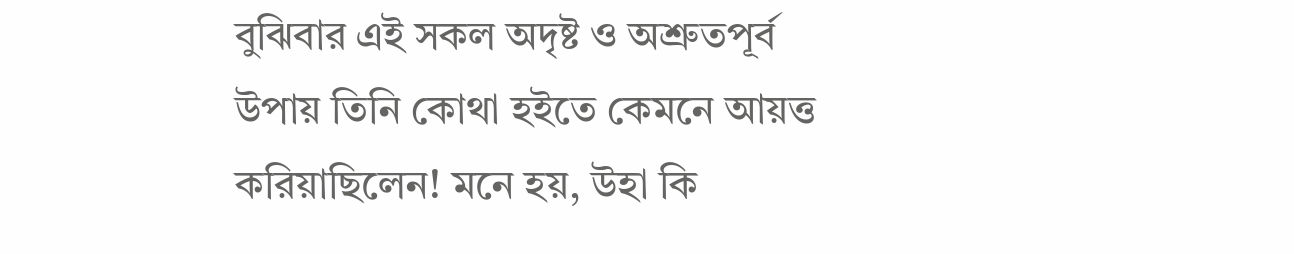বুঝিবার এই সকল অদৃষ্ট ও অশ্রুতপূর্ব উপায় তিনি কোথা হইতে কেমনে আয়ত্ত করিয়াছিলেন! মনে হয়, উহা কি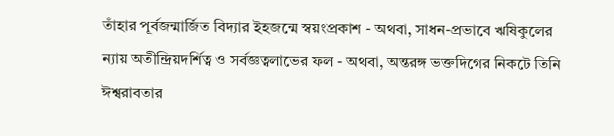তাঁহার পূর্বজন্মার্জিত বিদ্যার ইহজন্মে স্বয়ংপ্রকাশ - অথবা, সাধন-প্রভাবে ঋষিকুলের ন্যায় অতীন্দ্রিয়দর্শিত্ব ও সর্বজ্ঞত্বলাভের ফল - অথবা, অন্তরঙ্গ ভক্তদিগের নিকটে তিনি ঈশ্বরাবতার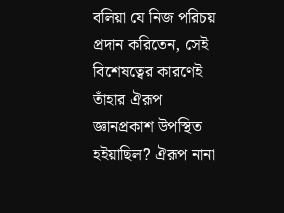বলিয়া যে নিজ পরিচয় প্রদান করিতেন, সেই বিশেষত্বের কারণেই তাঁহার ঐরূপ জ্ঞানপ্রকাশ উপস্থিত হইয়াছিল? ঐরূপ নানা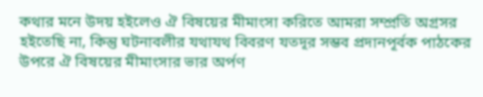কথার মনে উদয় হইলেও ঐ বিষয়ের মীমাংসা করিতে আমরা সম্প্রতি অগ্রসর হইতেছি না, কিন্তু ঘটনাবলীর যথাযথ বিবরণ যতদূর সম্ভব প্রদানপূর্বক পাঠকের উপরে ঐ বিষয়ের মীমাংসার ভার অর্পণ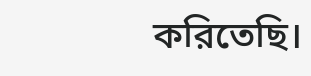করিতেছি।